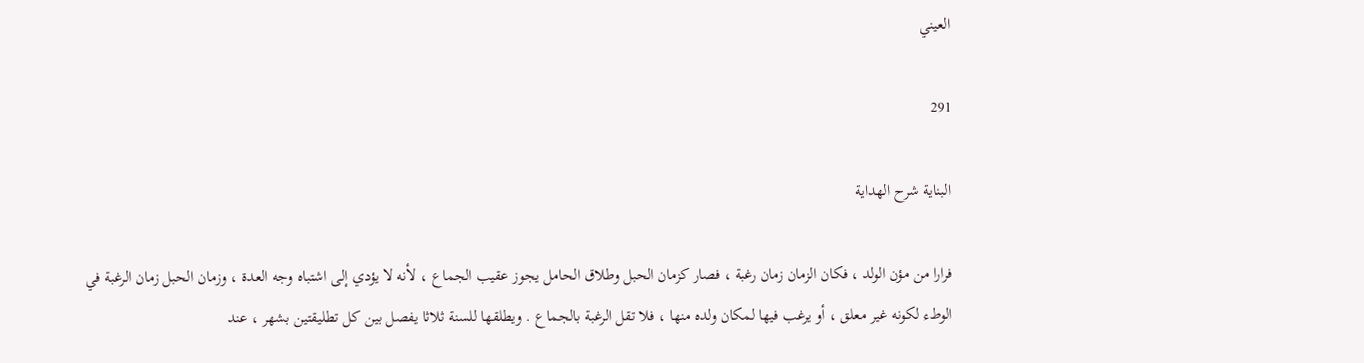العيني

291

البناية شرح الهداية

فرارا من مؤن الولد ، فكان الزمان زمان رغبة ، فصار كزمان الحبل وطلاق الحامل يجوز عقيب الجماع ، لأنه لا يؤدي إلى اشتباه وجه العدة ، وزمان الحبل زمان الرغبة في الوطء لكونه غير معلق ، أو يرغب فيها لمكان ولده منها ، فلا تقل الرغبة بالجماع . ويطلقها للسنة ثلاثا يفصل بين كل تطليقتين بشهر ، عند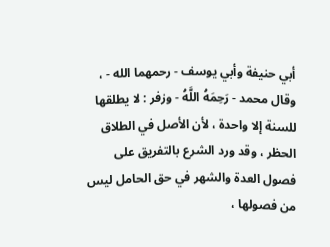أبي حنيفة وأبي يوسف - رحمهما الله - ، وقال محمد - رَحِمَهُ اللَّهُ - وزفر : لا يطلقها للسنة إلا واحدة ، لأن الأصل في الطلاق الحظر ، وقد ورد الشرع بالتفريق على فصول العدة والشهر في حق الحامل ليس من فصولها ،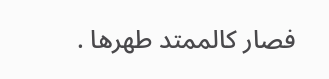فصار كالممتد طهرها .